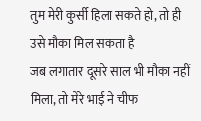तुम मेरी कुर्सी हिला सकते हो, तो ही उसे मौका मिल सकता है
जब लगातार दूसरे साल भी मौका नहीं मिला, तो मेरे भाई ने चीफ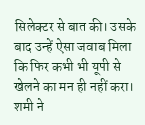सिलेक्टर से बात की। उसके बाद उन्हें ऐसा जवाब मिला कि फिर कभी भी यूपी से खेलने का मन ही नहीं करा। शमी ने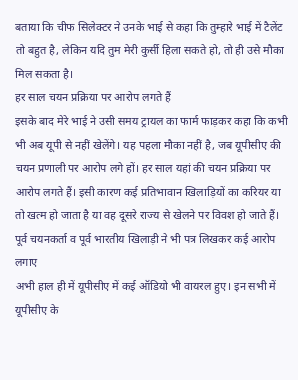बताया कि चीफ सिलेक्टर ने उनके भाई से कहा कि तुम्हारे भाई में टैलेंट तो बहुत है, लेकिन यदि तुम मेरी कुर्सी हिला सकते हो, तो ही उसे मौका मिल सकता है।
हर साल चयन प्रक्रिया पर आरोप लगते हैं
इसके बाद मेरे भाई ने उसी समय ट्रायल का फार्म फाड़कर कहा कि कभी भी अब यूपी से नहीं खेलेंगे। यह पहला मौका नहीं है, जब यूपीसीए की चयन प्रणाली पर आरोप लगे हों। हर साल यहां की चयन प्रक्रिया पर आरोप लगते हैं। इसी कारण कई प्रतिभावान खिलाड़ियों का करियर या तो खत्म हो जाता है या वह दूसरे राज्य से खेलने पर विवश हो जाते हैं।
पूर्व चयनकर्ता व पूर्व भारतीय खिलाड़ी ने भी पत्र लिखकर कई आरोप लगाए
अभी हाल ही में यूपीसीए में कई ऑडियो भी वायरल हुए। इन सभी में यूपीसीए के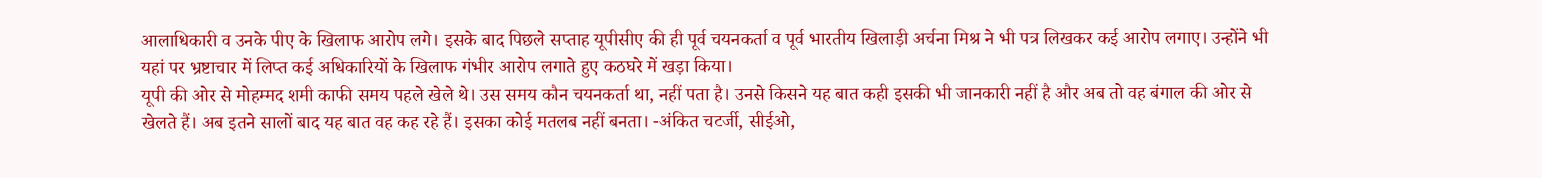आलाधिकारी व उनके पीए के खिलाफ आरोप लगे। इसके बाद पिछले सप्ताह यूपीसीए की ही पूर्व चयनकर्ता व पूर्व भारतीय खिलाड़ी अर्चना मिश्र ने भी पत्र लिखकर कई आरोप लगाए। उन्होंने भी यहां पर भ्रष्टाचार में लिप्त कई अधिकारियों के खिलाफ गंभीर आरोप लगाते हुए कठघरे में खड़ा किया।
यूपी की ओर से मोहम्मद शमी काफी समय पहले खेले थे। उस समय कौन चयनकर्ता था, नहीं पता है। उनसे किसने यह बात कही इसकी भी जानकारी नहीं है और अब तो वह बंगाल की ओर से खेलते हैं। अब इतने सालों बाद यह बात वह कह रहे हैं। इसका कोई मतलब नहीं बनता। -अंकित चटर्जी, सीईओ,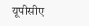यूपीसीए